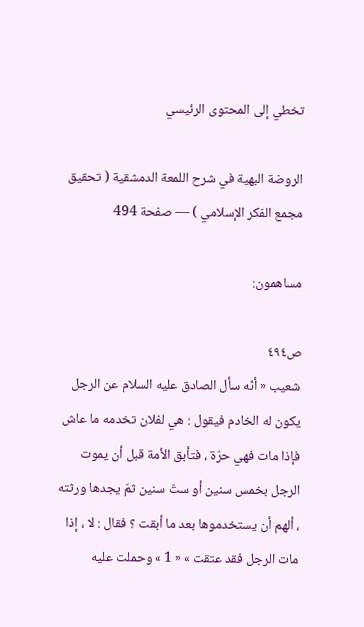تخطي إلى المحتوى الرئيسي

الروضة البهية في شرح اللمعة الدمشقية ( تحقيق مجمع الفكر الإسلامي ) — صفحة 494

مساهمون:

ص٤٩٤
شعيب « أنّه سأل الصادق عليه السلام عن الرجل يكون له الخادم فيقول : هي لفلان تخدمه ما عاش فإذا مات فهي حرّة ، فتأبق الأمة قبل أن يموت الرجل بخمس سنين أو ستّ سنين ثمّ يجدها ورثته ، ألهم أن يستخدموها بعد ما أبقت ؟ فقال : لا ، إذا مات الرجل فقد عتقت » « 1 » وحملت عليه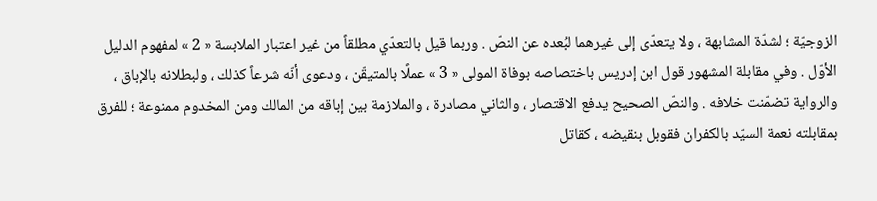الزوجيّة ؛ لشدّة المشابهة ، ولا يتعدّى إلى غيرهما لبُعده عن النصّ . وربما قيل بالتعدّي مطلقاً من غير اعتبار الملابسة « 2 » لمفهوم الدليل الأوّل . وفي مقابلة المشهور قول ابن إدريس باختصاصه بوفاة المولى « 3 » عملًا بالمتيقّن ، ودعوى أنّه شرعاً كذلك ، ولبطلانه بالإباق ، والرواية تضمّنت خلافه . والنصّ الصحيح يدفع الاقتصار ، والثاني مصادرة ، والملازمة بين إباقه من المالك ومن المخدوم ممنوعة ؛ للفرق بمقابلته نعمة السيّد بالكفران فقوبل بنقيضه ، كقاتل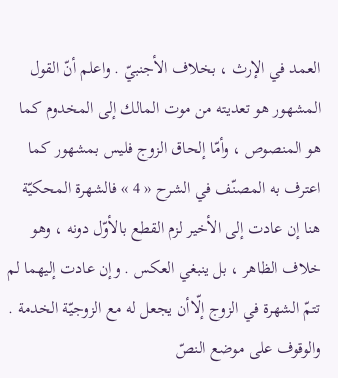العمد في الإرث ، بخلاف الأجنبيّ . واعلم أنّ القول المشهور هو تعديته من موت المالك إلى المخدوم كما هو المنصوص ، وأمّا إلحاق الزوج فليس بمشهور كما اعترف به المصنّف في الشرح « 4 » فالشهرة المحكيّة هنا إن عادت إلى الأخير لزم القطع بالأوّل دونه ، وهو خلاف الظاهر ، بل ينبغي العكس . وإن عادت إليهما لم تتمّ الشهرة في الزوج إلّاأن يجعل له مع الزوجيّة الخدمة . والوقوف على موضع النصّ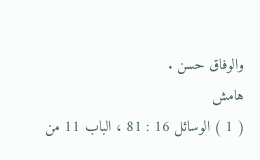والوفاق حسن .
هامش
( 1 ) الوسائل 16 : 81 ، الباب 11 من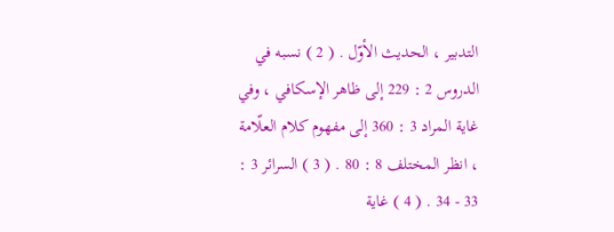التدبير ، الحديث الأوّل . ( 2 ) نسبه في الدروس 2 : 229 إلى ظاهر الإسكافي ، وفي غاية المراد 3 : 360 إلى مفهوم كلام العلّامة ، انظر المختلف 8 : 80 . ( 3 ) السرائر 3 : 33 - 34 . ( 4 ) غاية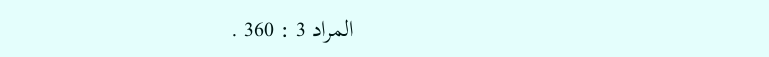المراد 3 : 360 .